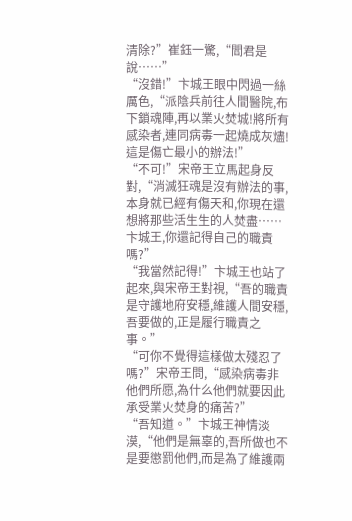清除?”崔鈺一驚,“閻君是說……”
“沒錯!”卞城王眼中閃過一絲厲色,“派陰兵前往人間醫院,布下鎖魂陣,再以業火焚城!將所有感染者,連同病毒一起燒成灰燼!這是傷亡最小的辦法!”
“不可!”宋帝王立馬起身反對,“消滅狂魂是沒有辦法的事,本身就已經有傷天和,你現在還想將那些活生生的人焚盡……卞城王,你還記得自己的職責嗎?”
“我當然記得!”卞城王也站了起來,與宋帝王對視,“吾的職責是守護地府安穩,維護人間安穩,吾要做的,正是履行職責之事。”
“可你不覺得這樣做太殘忍了嗎?”宋帝王問,“感染病毒非他們所愿,為什么他們就要因此承受業火焚身的痛苦?”
“吾知道。”卞城王神情淡漠,“他們是無辜的,吾所做也不是要懲罰他們,而是為了維護兩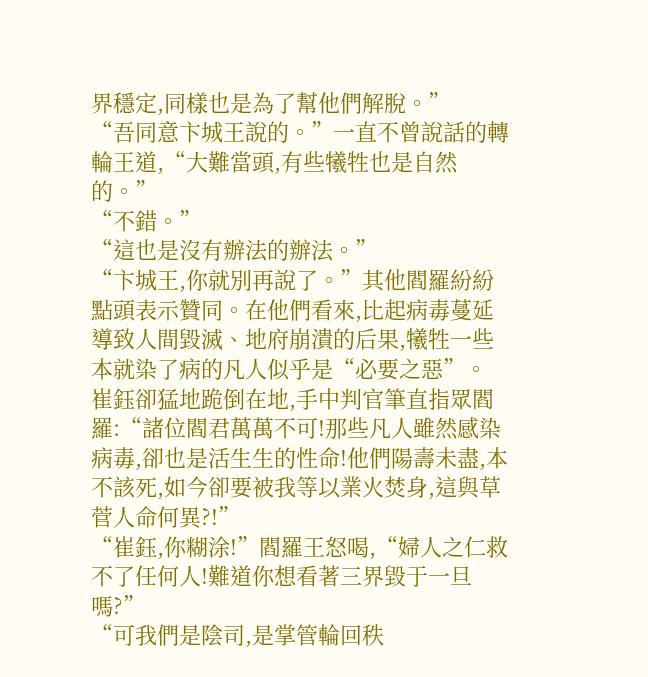界穩定,同樣也是為了幫他們解脫。”
“吾同意卞城王說的。”一直不曾說話的轉輪王道,“大難當頭,有些犧牲也是自然的。”
“不錯。”
“這也是沒有辦法的辦法。”
“卞城王,你就別再說了。”其他閻羅紛紛點頭表示贊同。在他們看來,比起病毒蔓延導致人間毀滅、地府崩潰的后果,犧牲一些本就染了病的凡人似乎是“必要之惡”。
崔鈺卻猛地跪倒在地,手中判官筆直指眾閻羅:“諸位閻君萬萬不可!那些凡人雖然感染病毒,卻也是活生生的性命!他們陽壽未盡,本不該死,如今卻要被我等以業火焚身,這與草菅人命何異?!”
“崔鈺,你糊涂!”閻羅王怒喝,“婦人之仁救不了任何人!難道你想看著三界毀于一旦嗎?”
“可我們是陰司,是掌管輪回秩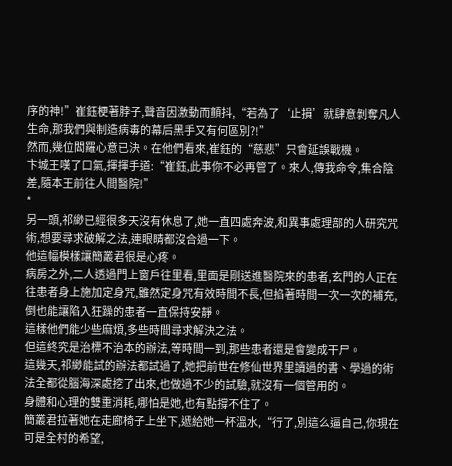序的神!”崔鈺梗著脖子,聲音因激動而顫抖,“若為了‘止損’就肆意剝奪凡人生命,那我們與制造病毒的幕后黑手又有何區別?!”
然而,幾位閻羅心意已決。在他們看來,崔鈺的“慈悲”只會延誤戰機。
卞城王嘆了口氣,揮揮手道:“崔鈺,此事你不必再管了。來人,傳我命令,集合陰差,隨本王前往人間醫院!”
*
另一頭,祁緲已經很多天沒有休息了,她一直四處奔波,和異事處理部的人研究咒術,想要尋求破解之法,連眼睛都沒合過一下。
他這幅模樣讓簡叢君很是心疼。
病房之外,二人透過門上窗戶往里看,里面是剛送進醫院來的患者,玄門的人正在往患者身上施加定身咒,雖然定身咒有效時間不長,但掐著時間一次一次的補充,倒也能讓陷入狂躁的患者一直保持安靜。
這樣他們能少些麻煩,多些時間尋求解決之法。
但這終究是治標不治本的辦法,等時間一到,那些患者還是會變成干尸。
這幾天,祁緲能試的辦法都試過了,她把前世在修仙世界里讀過的書、學過的術法全都從腦海深處挖了出來,也做過不少的試驗,就沒有一個管用的。
身體和心理的雙重消耗,哪怕是她,也有點撐不住了。
簡叢君拉著她在走廊椅子上坐下,遞給她一杯溫水,“行了,別這么逼自己,你現在可是全村的希望,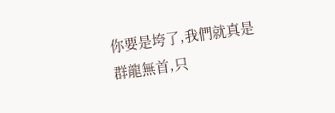你要是垮了,我們就真是群龍無首,只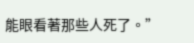能眼看著那些人死了。”